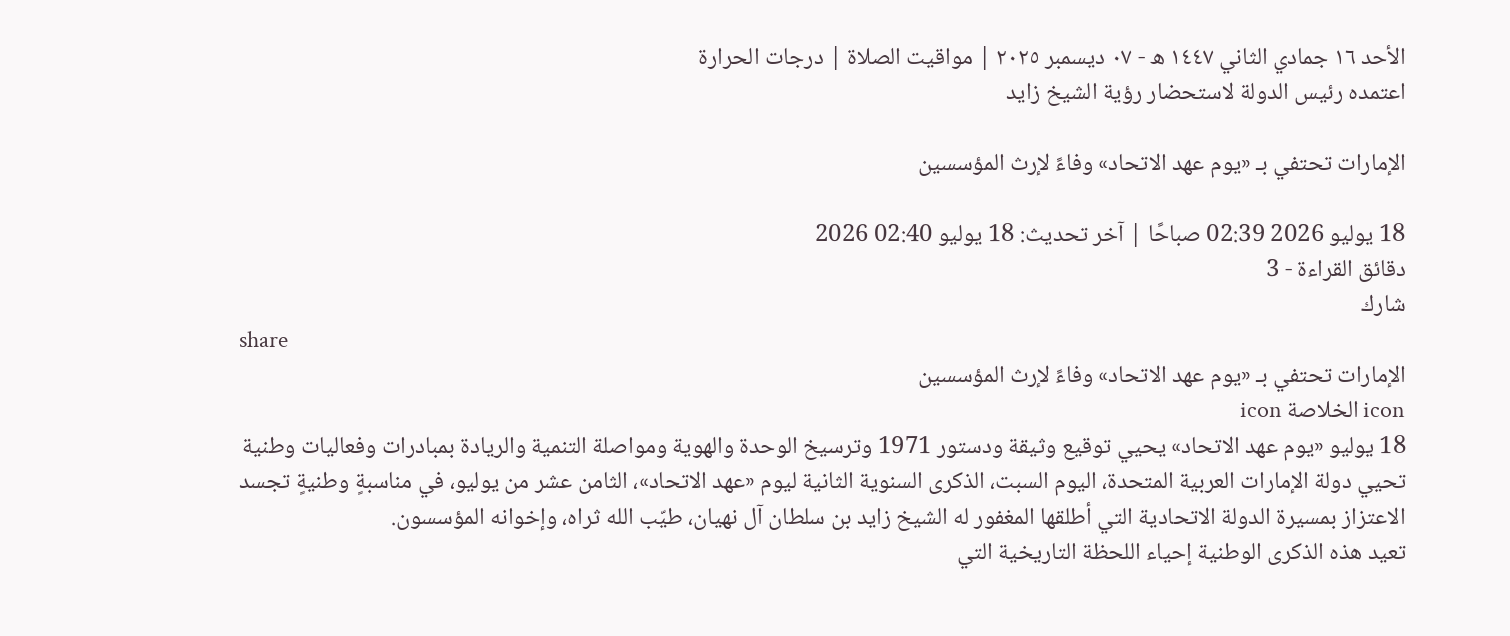الأحد ١٦ جمادي الثاني ١٤٤٧ ه - ٠٧ ديسمبر ٢٠٢٥ | مواقيت الصلاة | درجات الحرارة
اعتمده رئيس الدولة لاستحضار رؤية الشيخ زايد

الإمارات تحتفي بـ «يوم عهد الاتحاد» وفاءً لإرث المؤسسين

18 يوليو 2026 02:39 صباحًا | آخر تحديث: 18 يوليو 02:40 2026
دقائق القراءة - 3
شارك
share
الإمارات تحتفي بـ «يوم عهد الاتحاد» وفاءً لإرث المؤسسين
icon الخلاصة icon
18 يوليو «يوم عهد الاتحاد» يحيي توقيع وثيقة ودستور 1971 وترسيخ الوحدة والهوية ومواصلة التنمية والريادة بمبادرات وفعاليات وطنية
تحيي دولة الإمارات العربية المتحدة، اليوم السبت، الذكرى السنوية الثانية ليوم «عهد الاتحاد»، الثامن عشر من يوليو، في مناسبةٍ وطنيةٍ تجسد الاعتزاز بمسيرة الدولة الاتحادية التي أطلقها المغفور له الشيخ زايد بن سلطان آل نهيان، طيّب الله ثراه، وإخوانه المؤسسون.
تعيد هذه الذكرى الوطنية إحياء اللحظة التاريخية التي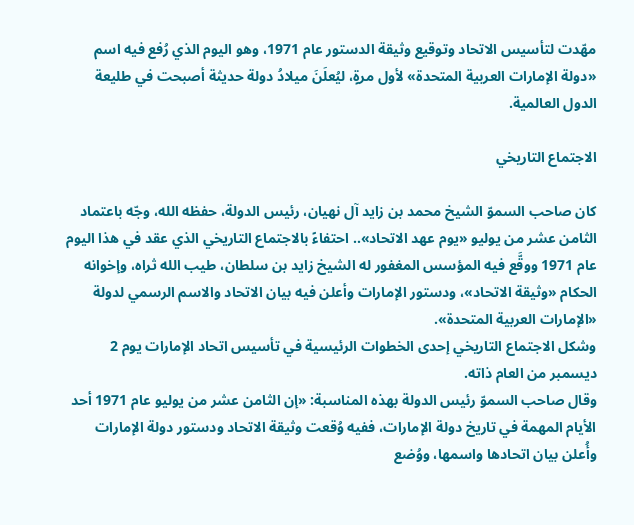مهّدت لتأسيس الاتحاد وتوقيع وثيقة الدستور عام 1971، وهو اليوم الذي رُفع فيه اسم «دولة الإمارات العربية المتحدة» لأول مرةٍ، ليُعلَنَ ميلادُ دولة حديثة أصبحت في طليعة الدول العالمية.

الاجتماع التاريخي

كان صاحب السموّ الشيخ محمد بن زايد آل نهيان، رئيس الدولة، حفظه الله، وجّه باعتماد الثامن عشر من يوليو «يوم عهد الاتحاد».. احتفاءً بالاجتماع التاريخي الذي عقد في هذا اليوم عام 1971 ووقَّع فيه المؤسس المغفور له الشيخ زايد بن سلطان، طيب الله ثراه، وإخوانه الحكام «وثيقة الاتحاد»، ودستور الإمارات وأعلن فيه بيان الاتحاد والاسم الرسمي لدولة «الإمارات العربية المتحدة».
وشكل الاجتماع التاريخي إحدى الخطوات الرئيسية في تأسيس اتحاد الإمارات يوم 2 ديسمبر من العام ذاته.
وقال صاحب السموّ رئيس الدولة بهذه المناسبة: «إن الثامن عشر من يوليو عام 1971 أحد الأيام المهمة في تاريخ دولة الإمارات، ففيه وُقعت وثيقة الاتحاد ودستور دولة الإمارات وأُعلن بيان اتحادها واسمها، ووُضع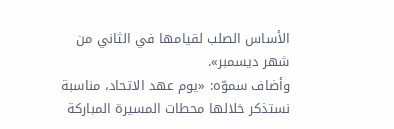الأساس الصلب لقيامها في الثاني من شهر ديسمبر».
وأضاف سموّه: «يوم عهد الاتحاد، مناسبة نستذكر خلالها محطات المسيرة المباركة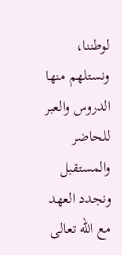لوطننا، ونستلهم منها الدروس والعبر للحاضر والمستقبل ونجدد العهد مع الله تعالى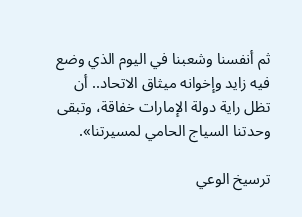ثم أنفسنا وشعبنا في اليوم الذي وضع فيه زايد وإخوانه ميثاق الاتحاد.. أن تظل راية دولة الإمارات خفاقة، وتبقى وحدتنا السياج الحامي لمسيرتنا».

ترسيخ الوعي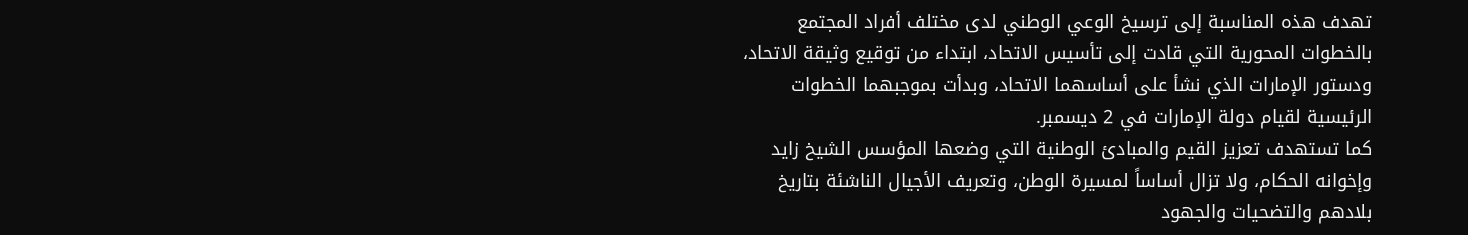تهدف هذه المناسبة إلى ترسيخ الوعي الوطني لدى مختلف أفراد المجتمع بالخطوات المحورية التي قادت إلى تأسيس الاتحاد، ابتداء من توقيع وثيقة الاتحاد، ودستور الإمارات الذي نشأ على أساسهما الاتحاد، وبدأت بموجبهما الخطوات الرئيسية لقيام دولة الإمارات في 2 ديسمبر.
كما تستهدف تعزيز القيم والمبادئ الوطنية التي وضعها المؤسس الشيخ زايد وإخوانه الحكام، ولا تزال أساساً لمسيرة الوطن، وتعريف الأجيال الناشئة بتاريخ بلادهم والتضحيات والجهود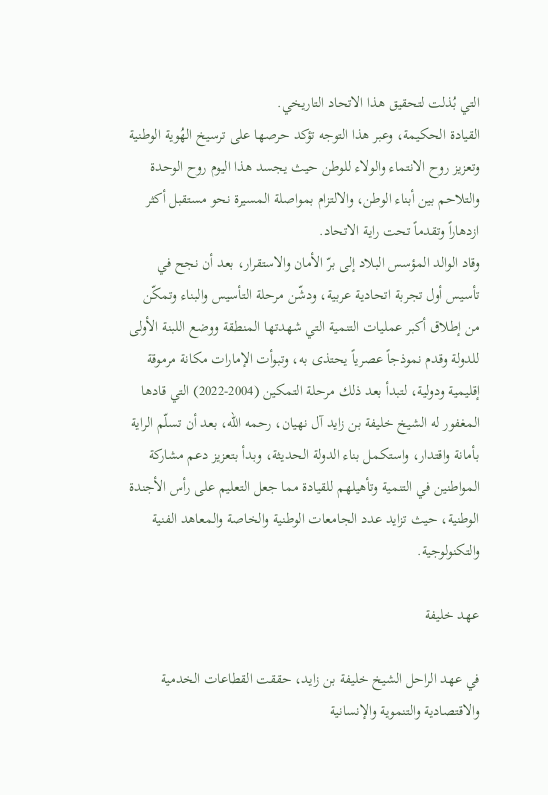التي بُذلت لتحقيق هذا الاتحاد التاريخي.
القيادة الحكيمة، وعبر هذا التوجه تؤكد حرصها على ترسيخ الهُوية الوطنية وتعزيز روح الانتماء والولاء للوطن حيث يجسد هذا اليوم روح الوحدة والتلاحم بين أبناء الوطن، والالتزام بمواصلة المسيرة نحو مستقبل أكثر ازدهاراً وتقدماً تحت راية الاتحاد.
وقاد الوالد المؤسس البلاد إلى برّ الأمان والاستقرار، بعد أن نجح في تأسيس أول تجربة اتحادية عربية، ودشّن مرحلة التأسيس والبناء وتمكّن من إطلاق أكبر عمليات التنمية التي شهدتها المنطقة ووضع اللبنة الأولى للدولة وقدم نموذجاً عصرياً يحتذى به، وتبوأت الإمارات مكانة مرموقة إقليمية ودولية، لتبدأ بعد ذلك مرحلة التمكين (2004-2022) التي قادها المغفور له الشيخ خليفة بن زايد آل نهيان، رحمه الله، بعد أن تسلّم الراية بأمانة واقتدار، واستكمل بناء الدولة الحديثة، وبدأ بتعزيز دعم مشاركة المواطنين في التنمية وتأهيلهم للقيادة مما جعل التعليم على رأس الأجندة الوطنية، حيث تزايد عدد الجامعات الوطنية والخاصة والمعاهد الفنية والتكنولوجية.

عهد خليفة

في عهد الراحل الشيخ خليفة بن زايد، حققت القطاعات الخدمية والاقتصادية والتنموية والإنسانية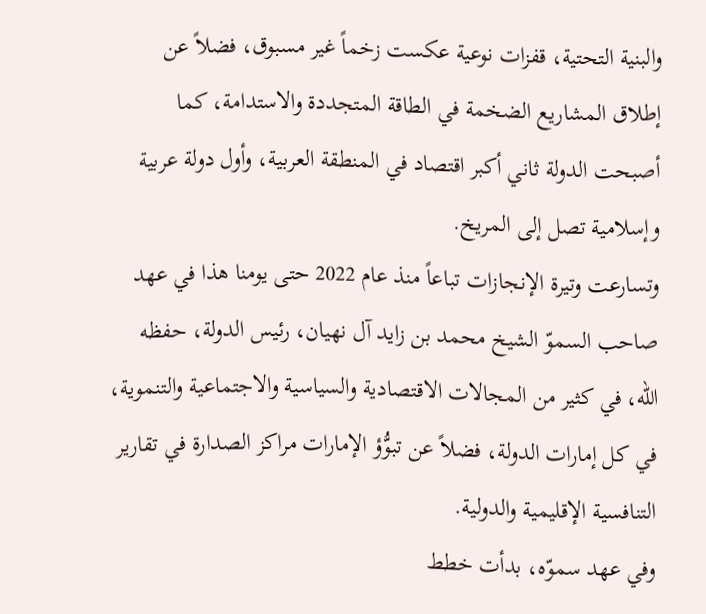والبنية التحتية، قفزات نوعية عكست زخماً غير مسبوق، فضلاً عن إطلاق المشاريع الضخمة في الطاقة المتجددة والاستدامة، كما أصبحت الدولة ثاني أكبر اقتصاد في المنطقة العربية، وأول دولة عربية وإسلامية تصل إلى المريخ.
وتسارعت وتيرة الإنجازات تباعاً منذ عام 2022 حتى يومنا هذا في عهد صاحب السموّ الشيخ محمد بن زايد آل نهيان، رئيس الدولة، حفظه الله، في كثير من المجالات الاقتصادية والسياسية والاجتماعية والتنموية، في كل إمارات الدولة، فضلاً عن تبوُّؤ الإمارات مراكز الصدارة في تقارير التنافسية الإقليمية والدولية.
وفي عهد سموّه، بدأت خطط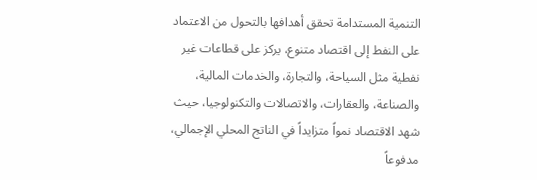التنمية المستدامة تحقق أهدافها بالتحول من الاعتماد على النفط إلى اقتصاد متنوع، يركز على قطاعات غير نفطية مثل السياحة، والتجارة، والخدمات المالية، والصناعة، والعقارات، والاتصالات والتكنولوجيا، حيث شهد الاقتصاد نمواً متزايداً في الناتج المحلي الإجمالي، مدفوعاً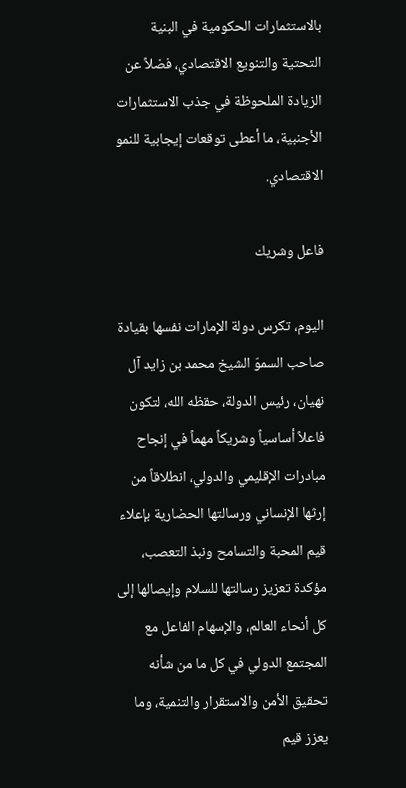بالاستثمارات الحكومية في البنية التحتية والتنويع الاقتصادي، فضلاً عن الزيادة الملحوظة في جذب الاستثمارات الأجنبية، ما أعطى توقعات إيجابية للنمو الاقتصادي.

فاعل وشريك

اليوم، تكرس دولة الإمارات نفسها بقيادة صاحب السموّ الشيخ محمد بن زايد آل نهيان، رئيس الدولة، حقظه الله، لتكون فاعلاً أساسياً وشريكاً مهماً في إنجاح مبادرات الإقليمي والدولي، انطلاقاً من إرثها الإنساني ورسالتها الحضارية بإعلاء قيم المحبة والتسامح ونبذ التعصب، مؤكدة تعزيز رسالتها للسلام وإيصالها إلى كل أنحاء العالم، والإسهام الفاعل مع المجتمع الدولي في كل ما من شأنه تحقيق الأمن والاستقرار والتنمية، وما يعزز قيم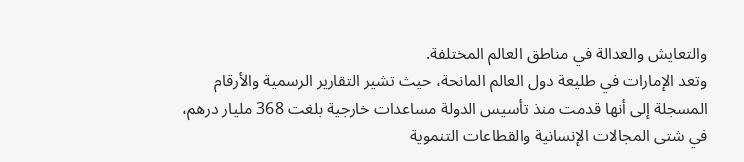والتعايش والعدالة في مناطق العالم المختلفة.
وتعد الإمارات في طليعة دول العالم المانحة، حيث تشير التقارير الرسمية والأرقام المسجلة إلى أنها قدمت منذ تأسيس الدولة مساعدات خارجية بلغت 368 مليار درهم، في شتى المجالات الإنسانية والقطاعات التنموية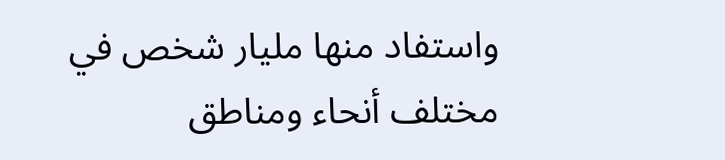واستفاد منها مليار شخص في مختلف أنحاء ومناطق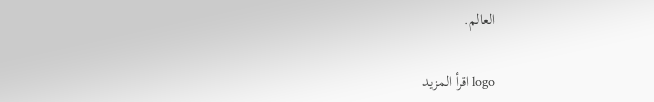العالم.

logo اقرأ المزيد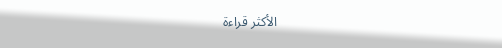الأكثر قراءة